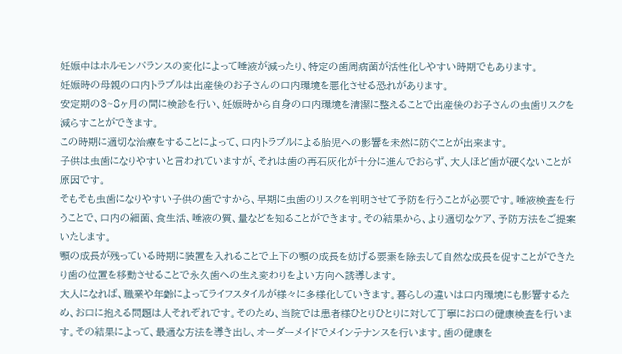妊娠中はホルモンバランスの変化によって唾液が減ったり、特定の歯周病菌が活性化しやすい時期でもあります。
妊娠時の母親の口内トラブルは出産後のお子さんの口内環境を悪化させる恐れがあります。
安定期の3~8ヶ月の間に検診を行い、妊娠時から自身の口内環境を清潔に整えることで出産後のお子さんの虫歯リスクを減らすことができます。
この時期に適切な治療をすることによって、口内トラブルによる胎児への影響を未然に防ぐことが出来ます。
子供は虫歯になりやすいと言われていますが、それは歯の再石灰化が十分に進んでおらず、大人ほど歯が硬くないことが原因です。
そもそも虫歯になりやすい子供の歯ですから、早期に虫歯のリスクを判明させて予防を行うことが必要です。唾液検査を行うことで、口内の細菌、食生活、唾液の質、量などを知ることができます。その結果から、より適切なケア、予防方法をご提案いたします。
顎の成長が残っている時期に装置を入れることで上下の顎の成長を妨げる要素を除去して自然な成長を促すことができたり歯の位置を移動させることで永久歯への生え変わりをよい方向へ誘導します。
大人になれば、職業や年齢によってライフスタイルが様々に多様化していきます。暮らしの違いは口内環境にも影響するため、お口に抱える問題は人それぞれです。そのため、当院では患者様ひとりひとりに対して丁寧にお口の健康検査を行います。その結果によって、最適な方法を導き出し、オーダーメイドでメインテナンスを行います。歯の健康を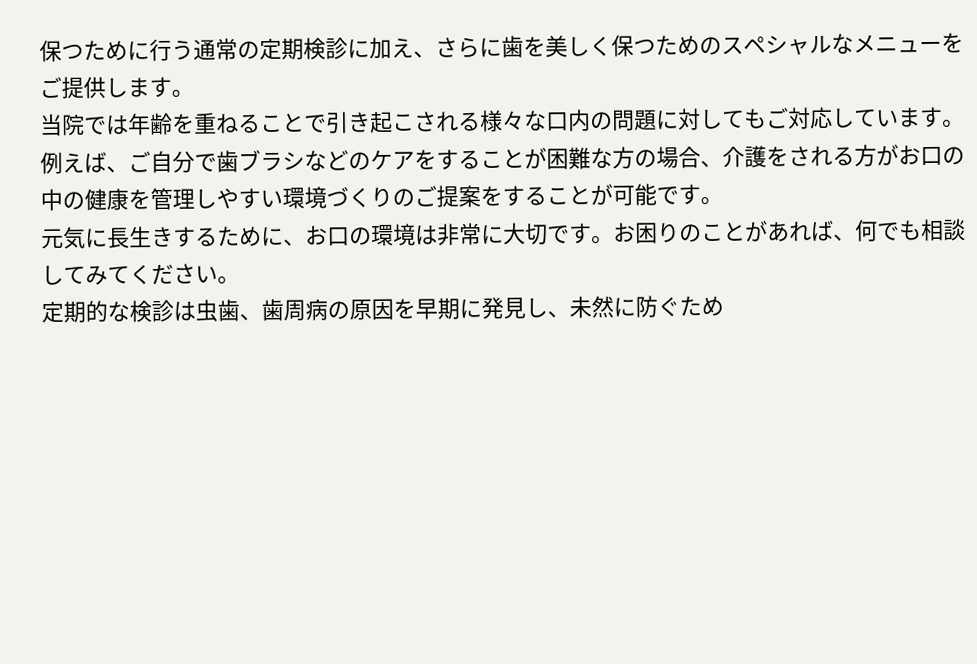保つために行う通常の定期検診に加え、さらに歯を美しく保つためのスペシャルなメニューをご提供します。
当院では年齢を重ねることで引き起こされる様々な口内の問題に対してもご対応しています。
例えば、ご自分で歯ブラシなどのケアをすることが困難な方の場合、介護をされる方がお口の中の健康を管理しやすい環境づくりのご提案をすることが可能です。
元気に長生きするために、お口の環境は非常に大切です。お困りのことがあれば、何でも相談してみてください。
定期的な検診は虫歯、歯周病の原因を早期に発見し、未然に防ぐため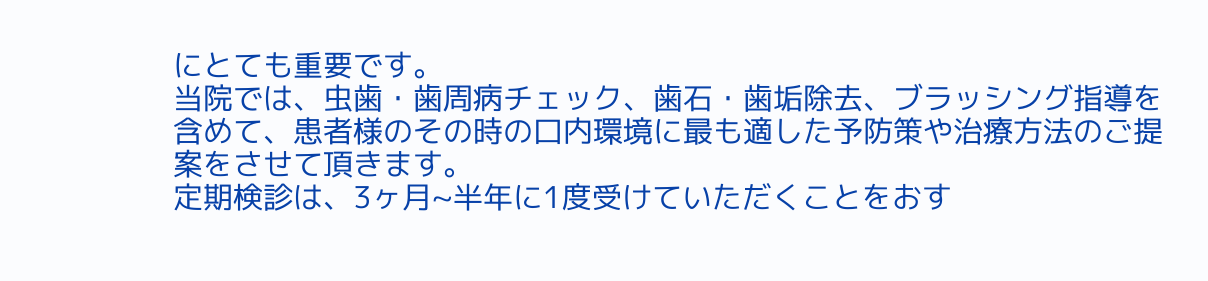にとても重要です。
当院では、虫歯・歯周病チェック、歯石・歯垢除去、ブラッシング指導を含めて、患者様のその時の口内環境に最も適した予防策や治療方法のご提案をさせて頂きます。
定期検診は、3ヶ月~半年に1度受けていただくことをおす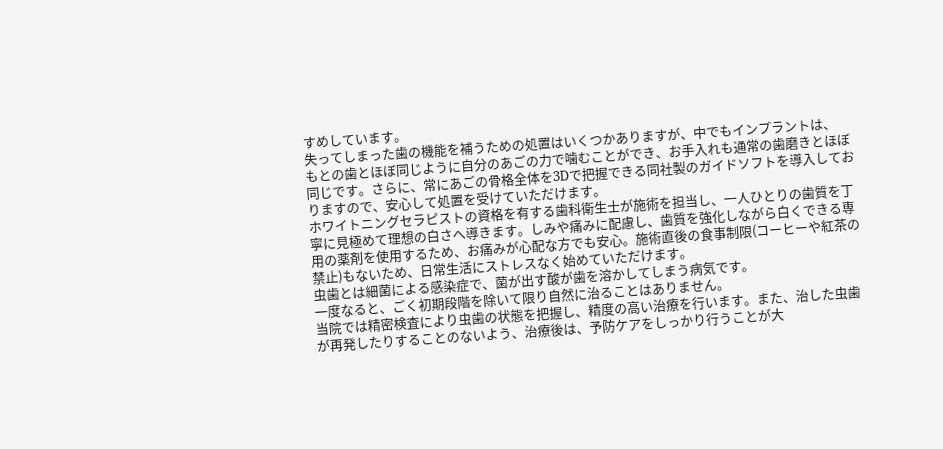すめしています。
失ってしまった歯の機能を補うための処置はいくつかありますが、中でもインプラントは、
もとの歯とほぼ同じように自分のあごの力で噛むことができ、お手入れも通常の歯磨きとほぼ同じです。さらに、常にあごの骨格全体を3Dで把握できる同社製のガイドソフトを導入しておりますので、安心して処置を受けていただけます。
ホワイトニングセラピストの資格を有する歯科衛生士が施術を担当し、一人ひとりの歯質を丁寧に見極めて理想の白さへ導きます。しみや痛みに配慮し、歯質を強化しながら白くできる専用の薬剤を使用するため、お痛みが心配な方でも安心。施術直後の食事制限(コーヒーや紅茶の禁止)もないため、日常生活にストレスなく始めていただけます。
虫歯とは細菌による感染症で、菌が出す酸が歯を溶かしてしまう病気です。
一度なると、ごく初期段階を除いて限り自然に治ることはありません。
当院では精密検査により虫歯の状態を把握し、精度の高い治療を行います。また、治した虫歯が再発したりすることのないよう、治療後は、予防ケアをしっかり行うことが大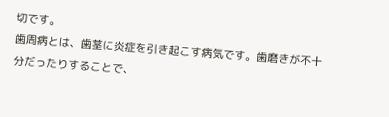切です。
歯周病とは、歯茎に炎症を引き起こす病気です。歯磨きが不十分だったりすることで、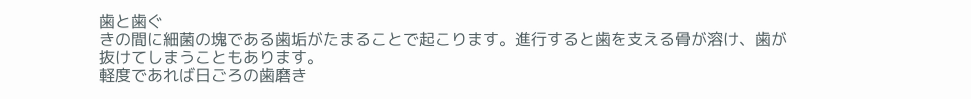歯と歯ぐ
きの間に細菌の塊である歯垢がたまることで起こります。進行すると歯を支える骨が溶け、歯が
抜けてしまうこともあります。
軽度であれば日ごろの歯磨き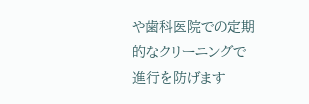や歯科医院での定期的なクリーニングで進行を防げます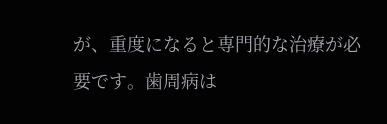が、重度になると専門的な治療が必要です。歯周病は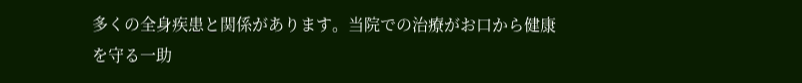多くの全身疾患と関係があります。当院での治療がお口から健康を守る一助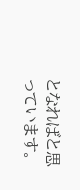となればと思っています。